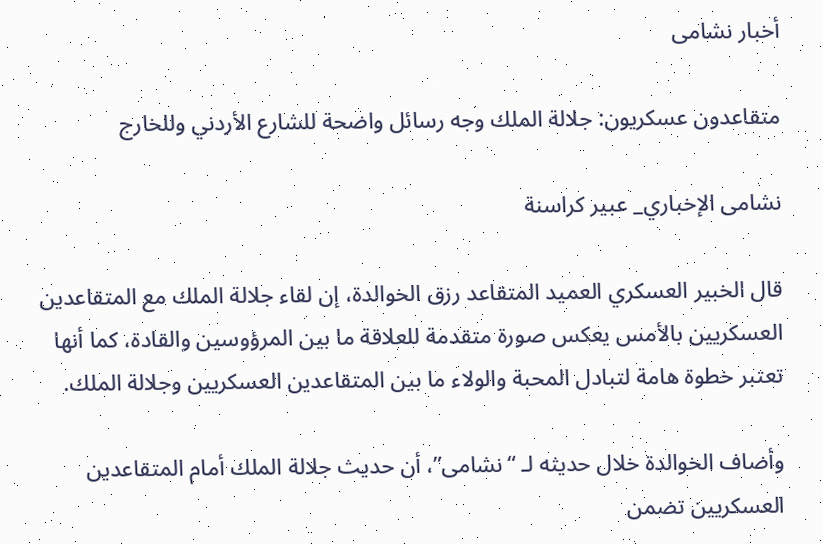أخبار نشامى

متقاعدون عسكريون: جلالة الملك وجه رسائل واضحة للشارع الأردني وللخارج

نشامى الإخباري_ عبير كراسنة

قال الخبير العسكري العميد المتقاعد رزق الخوالدة، إن لقاء جلالة الملك مع المتقاعدين العسكريين بالأمس يعكس صورة متقدمة للعلاقة ما بين المرؤوسين والقادة، كما أنها تعتبر خطوة هامة لتبادل المحبة والولاء ما بين المتقاعدين العسكريين وجلالة الملك.

وأضاف الخوالدة خلال حديثه لـ “نشامى”، أن حديث جلالة الملك أمام المتقاعدين العسكريين تضمن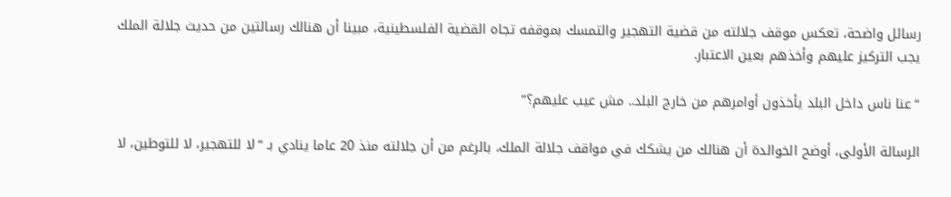رسائل واضحة، تعكس موقف جلالته من قضية التهجير والتمسك بموقفه تجاه القضية الفلسطينية، مبينا أن هنالك رسالتين من حديث جلالة الملك يجب التركيز عليهم وأخذهم بعين الاعتبار.

“عنا ناس داخل البلد يأخذون أوامرهم من خارج البلد.. مش عيب عليهم؟”

الرسالة الأولى، أوضح الخوالدة أن هنالك من يشكك في مواقف جلالة الملك، بالرغم من أن جلالته منذ 20 عاما ينادي بـ “لا للتهجير، لا للتوطين، لا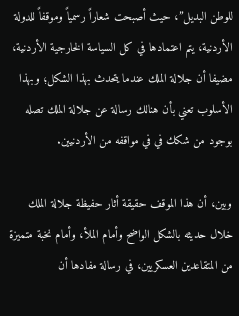للوطن البديل”، حيث أصبحت شعاراً رسمياً وموقفاً للدولة الأردنية، يتم اعتمادها في كل السياسة الخارجية الأردنية، مضيفا أن جلالة الملك عندما يتحدث بهذا الشكل؛ وبهذا الأسلوب تعني بأن هنالك رسالة عن جلالة الملك تصله بوجود من شكك في في مواقفه من الأردنيين.

وبين، أن هذا الموقف حقيقة أثار حفيظة جلالة الملك خلال حديثه بالشكل الواضح وأمام الملأ، وأمام نخبة متميزة من المتقاعدين العسكريين، في رسالة مفادها أن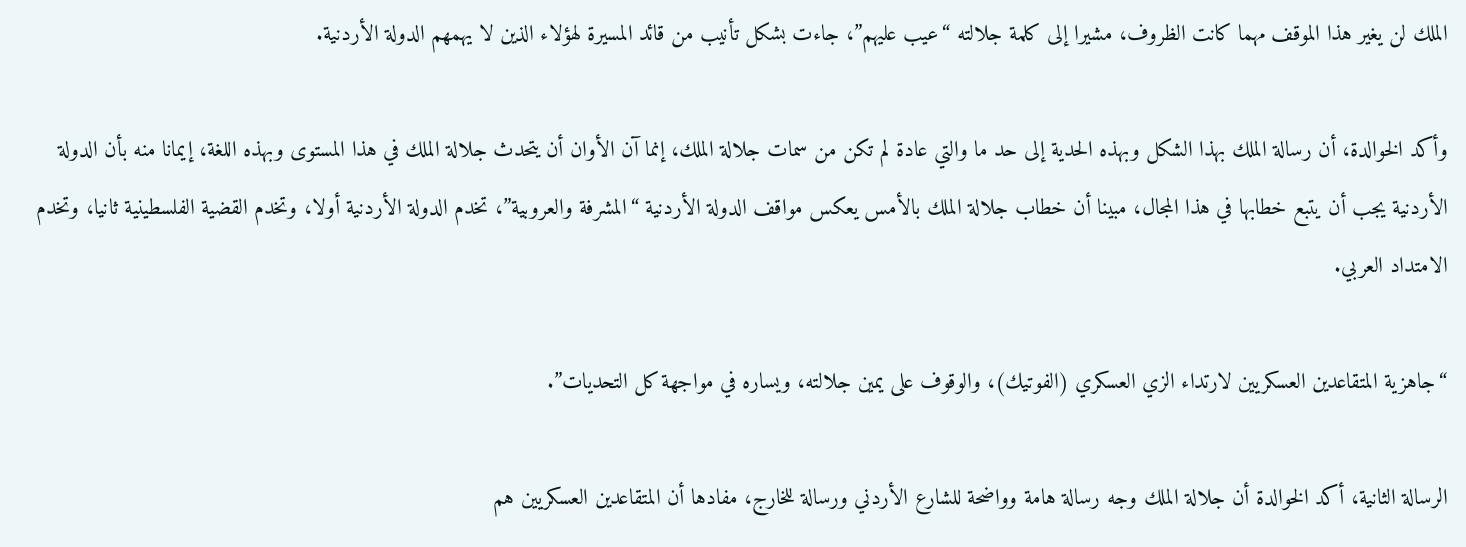الملك لن يغير هذا الموقف مهما كانت الظروف، مشيرا إلى كلمة جلالته “عيب عليهم”، جاءت بشكل تأنيب من قائد المسيرة لهؤلاء الذين لا يهمهم الدولة الأردنية.

وأكد الخوالدة، أن رسالة الملك بهذا الشكل وبهذه الحدية إلى حد ما والتي عادة لم تكن من سمات جلالة الملك، إنما آن الأوان أن يتحدث جلالة الملك في هذا المستوى وبهذه اللغة، إيمانا منه بأن الدولة الأردنية يجب أن يتبع خطابها في هذا المجال، مبينا أن خطاب جلالة الملك بالأمس يعكس مواقف الدولة الأردنية “المشرفة والعروبية”، تخدم الدولة الأردنية أولا، وتخدم القضية الفلسطينية ثانيا، وتخدم الامتداد العربي.

“جاهزية المتقاعدين العسكريين لارتداء الزي العسكري (الفوتيك)، والوقوف على يمين جلالته، ويساره في مواجهة كل التحديات”.

الرسالة الثانية، أكد الخوالدة أن جلالة الملك وجه رسالة هامة وواضحة للشارع الأردني ورسالة للخارج، مفادها أن المتقاعدين العسكريين هم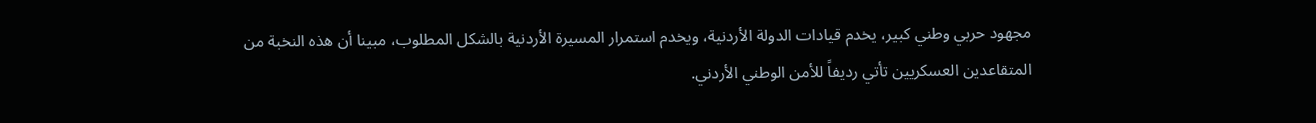مجهود حربي وطني كبير، يخدم قيادات الدولة الأردنية، ويخدم استمرار المسيرة الأردنية بالشكل المطلوب، مبينا أن هذه النخبة من المتقاعدين العسكريين تأتي رديفاً للأمن الوطني الأردني.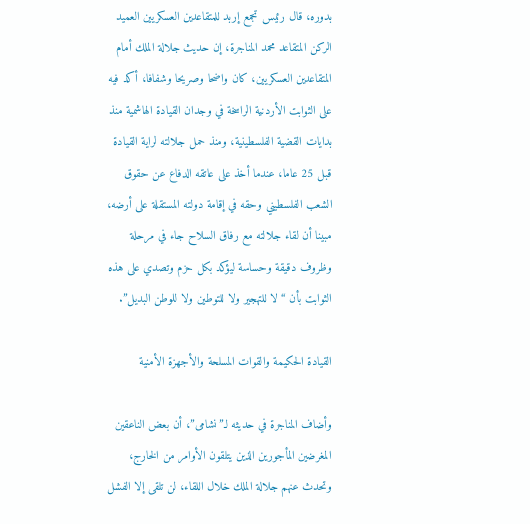بدوره، قال رئيس تجمع إربد للمتقاعدين العسكريين العميد الركن المتقاعد محمد المناجرة، إن حديث جلالة الملك أمام المتقاعدين العسكريين، كان واضحا وصريحا وشفافا، أكد فيه على الثوابت الأردنية الراسخة في وجدان القيادة الهاشمية منذ بدايات القضية الفلسطينية، ومنذ حمل جلالته لراية القيادة قبل 25 عاما، عندما أخذ على عاتقه الدفاع عن حقوق الشعب الفلسطيني وحقه في إقامة دولته المستقلة على أرضه، مبينا أن لقاء جلالته مع رفاق السلاح جاء في مرحلة وظروف دقيقة وحساسة ليؤكد بكل حزم وتصدي على هذه الثوابت بأن “لا للتهجير ولا للتوطين ولا للوطن البديل”.

القيادة الحكيمة والقوات المسلحة والأجهزة الأمنية

وأضاف المناجرة في حديثه لـ”نشامى”، أن بعض الناعقين المغرضين المأجورين الذين يتلقون الأوامر من الخارج، وتحدث عنهم جلالة الملك خلال اللقاء، لن تلقى إلا الفشل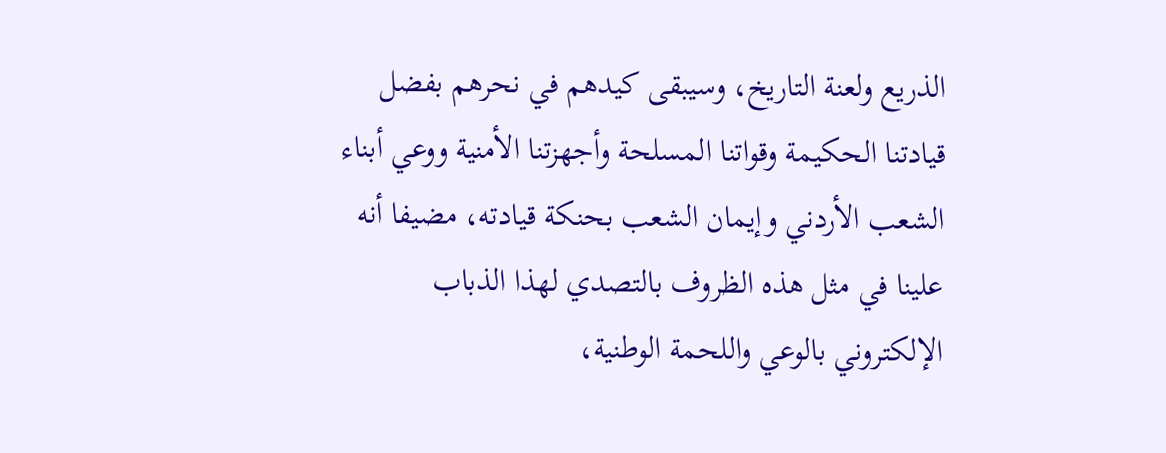الذريع ولعنة التاريخ، وسيبقى كيدهم في نحرهم بفضل قيادتنا الحكيمة وقواتنا المسلحة وأجهزتنا الأمنية ووعي أبناء الشعب الأردني وإيمان الشعب بحنكة قيادته، مضيفا أنه علينا في مثل هذه الظروف بالتصدي لهذا الذباب الإلكتروني بالوعي واللحمة الوطنية،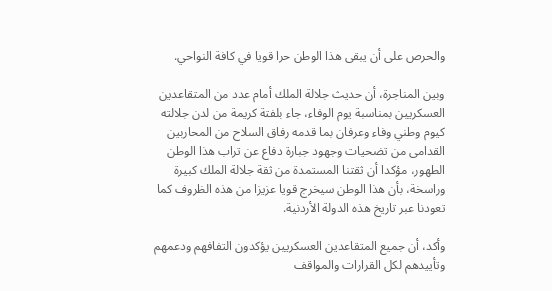والحرص على أن يبقى هذا الوطن حرا قويا في كافة النواحي.

وبين المناجرة، أن حديث جلالة الملك أمام عدد من المتقاعدين العسكريين بمناسبة يوم الوفاء، جاء بلفتة كريمة من لدن جلالته كيوم وطني وفاء وعرفان بما قدمه رفاق السلاح من المحاربين القدامى من تضحيات وجهود جبارة دفاع عن تراب هذا الوطن الطهور، مؤكدا أن ثقتنا المستمدة من ثقة جلالة الملك كبيرة وراسخة، بأن هذا الوطن سيخرج قويا عزيزا من هذه الظروف كما تعودنا عبر تاريخ هذه الدولة الأردنية.

وأكد، أن جميع المتقاعدين العسكريين يؤكدون التفافهم ودعمهم وتأييدهم لكل القرارات والمواقف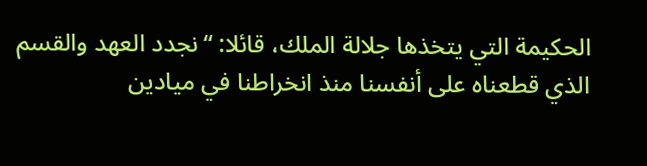الحكيمة التي يتخذها جلالة الملك، قائلا: “نجدد العهد والقسم الذي قطعناه على أنفسنا منذ انخراطنا في ميادين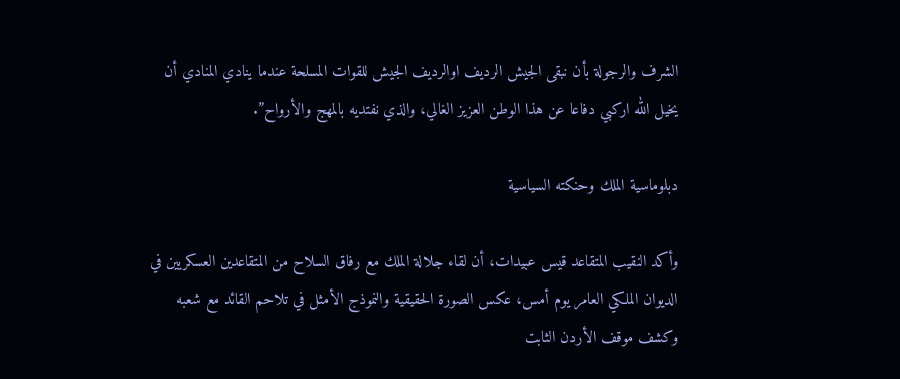الشرف والرجولة بأن نبقى الجيش الرديف اوالرديف الجيش للقوات المسلحة عندما ينادي المنادي أن يخيل الله اركبي دفاعا عن هذا الوطن العزيز الغالي، والذي نفتديه بالمهج والأرواح”.

دبلوماسية الملك وحنكته السياسية

وأكد النقيب المتقاعد قيس عبيدات، أن لقاء جلالة الملك مع رفاق السلاح من المتقاعدين العسكريين في الديوان الملكي العامر يوم أمس، عكس الصورة الحقيقية والنموذج الأمثل في تلاحم القائد مع شعبه وكشف موقف الأردن الثابت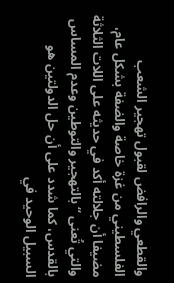والقطعي والرافض لقبول تهجير الشعب الفلسطيني من غزة خاصة والضفة بشكل عام، مضيفا أن جلالته أكد في حديثه على اللات الثلاثة والتي تُعنى “بالتهجير والتوطين وعدم المساس بالقدس، كما شدد على أن حل الدولتين هو السبيل الوحيد في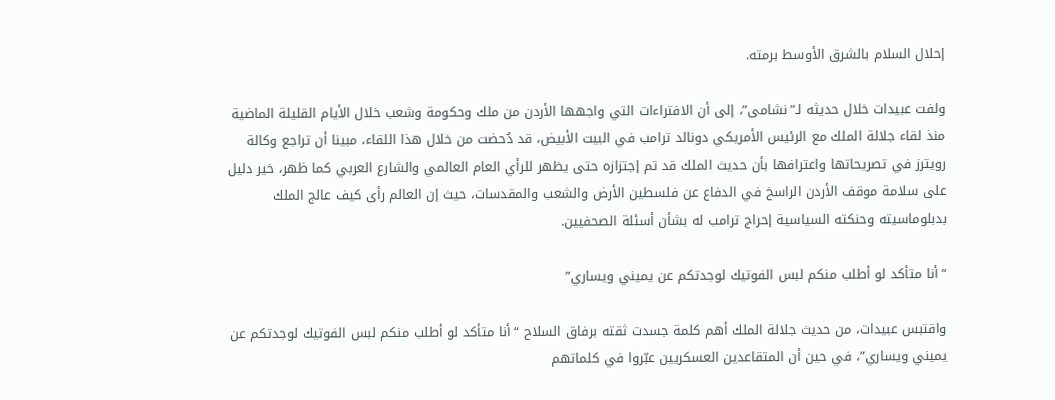إحلال السلام بالشرق الأوسط برمته.

ولفت عبيدات خلال حديثه لـ”نشامى”، إلى أن الافتراءات التي واجهها الأردن من ملك وحكومة وشعب خلال الأيام القليلة الماضية منذ لقاء جلالة الملك مع الرئيس الأمريكي دونالد ترامب في البيت الأبيض، قد دُحضت من خلال هذا اللقاء، مبينا أن تراجع وكالة رويترز في تصريحاتها واعترافها بأن حديث الملك قد تم إجتزازه حتى يظهر للرأي العام العالمي والشارع العربي كما ظهر، خير دليل على سلامة موقف الأردن الراسخ في الدفاع عن فلسطين الأرض والشعب والمقدسات، حيث إن العالم رأى كيف عالج الملك بدبلوماسيته وحنكته السياسية إحراج ترامب له بشأن أسئلة الصحفيين.

“أنا متأكد لو أطلب منكم لبس الفوتيك لوجدتكم عن يميني ويساري”

واقتبس عبيدات، من حديث جلالة الملك أهم كلمة جسدت ثقته برفاق السلاح “أنا متأكد لو أطلب منكم لبس الفوتيك لوجدتكم عن يميني ويساري”، في حين أن المتقاعدين العسكريين عبّروا في كلماتهم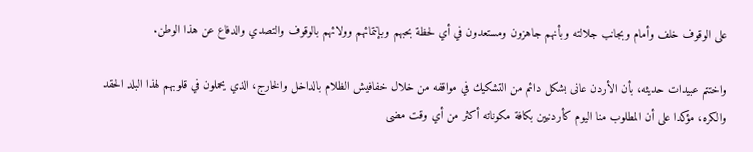على الوقوف خلف وأمام وبجانب جلالته وبأنهم جاهزون ومستعدون في أي لحظة بحبهم وبإنتمائهم وولائهم بالوقوف والتصدي والدفاع عن هذا الوطن.

واختتم عبيدات حديثه، بأن الأردن عانى بشكل دائم من التشكيك في مواقفه من خلال خفافيش الظلام بالداخل والخارج، الذي يحملون في قلوبهم لهذا البلد الحقد والكره، مؤكدا على أن المطلوب منا اليوم كأردنيين بكافة مكوناته أكثر من أي وقت مضى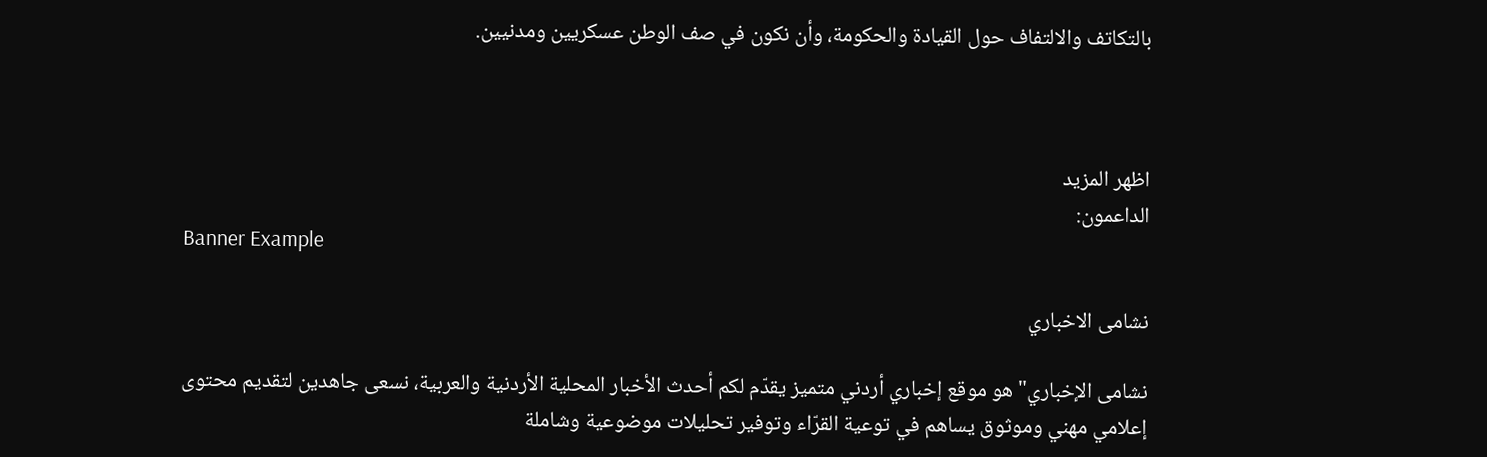بالتكاتف والالتفاف حول القيادة والحكومة، وأن نكون في صف الوطن عسكريين ومدنيين.



اظهر المزيد
الداعمون:
Banner Example

نشامى الاخباري

نشامى الإخباري" هو موقع إخباري أردني متميز يقدّم لكم أحدث الأخبار المحلية الأردنية والعربية، نسعى جاهدين لتقديم محتوى إعلامي مهني وموثوق يساهم في توعية القرّاء وتوفير تحليلات موضوعية وشاملة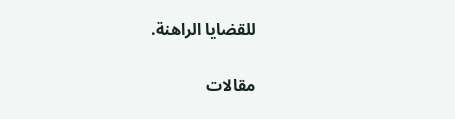للقضايا الراهنة.

مقالات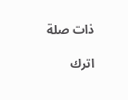ذات صلة

اترك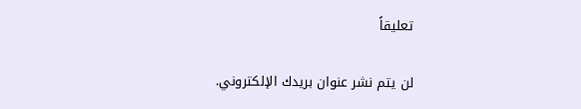تعليقاً

لن يتم نشر عنوان بريدك الإلكتروني.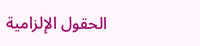الحقول الإلزامية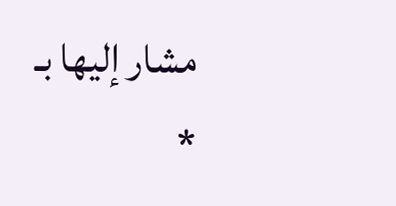مشار إليها بـ *